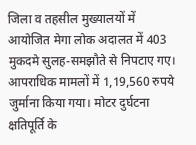जिला व तहसील मुख्यालयों में आयोजित मेगा लोक अदालत में 403 मुकदमे सुलह-समझौते से निपटाए गए। आपराधिक मामलों में 1,19,560 रुपये जुर्माना किया गया। मोटर दुर्घटना क्षतिपूर्ति के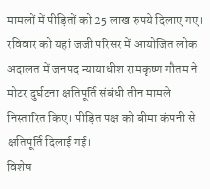मामलों में पीड़ितों को 25 लाख रुपये दिलाए गए।
रविवार को यहां जजी परिसर में आयोजित लोक अदालत में जनपद न्यायाधीश रामकृष्ण गौतम ने मोटर दुर्घटना क्षतिपूर्ति संबंधी तीन मामले निस्तारित किए। पीड़ित पक्ष को बीमा कंपनी से क्षतिपूर्ति दिलाई गई।
विशेष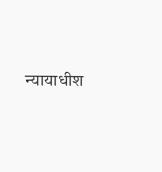न्यायाधीश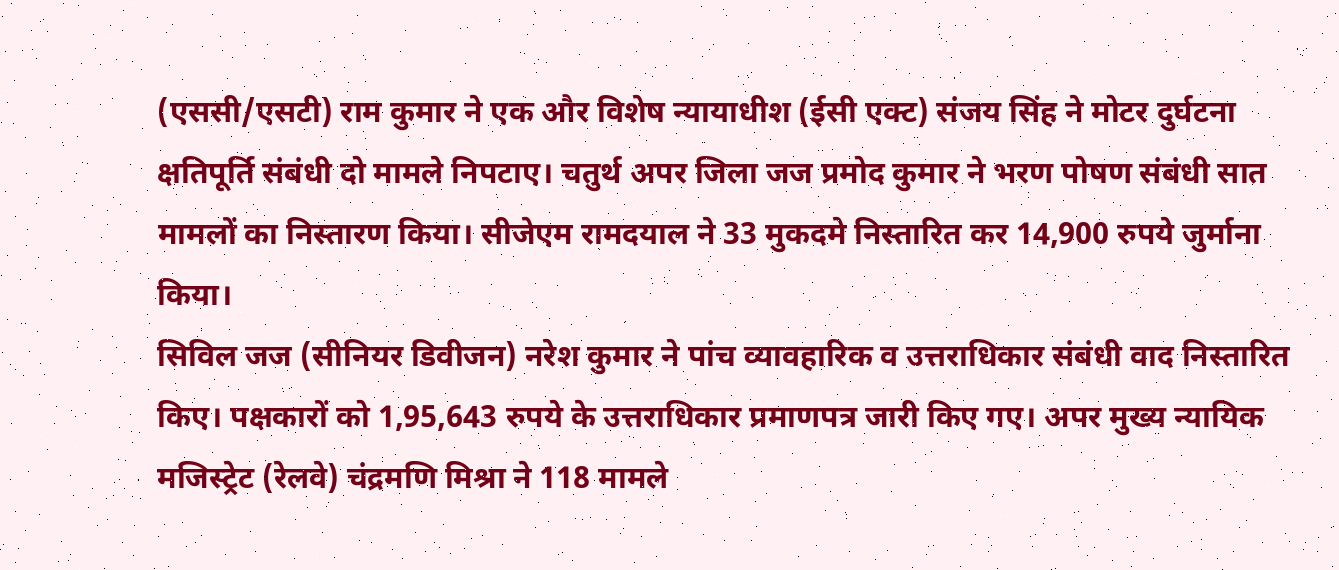(एससी/एसटी) राम कुमार ने एक और विशेष न्यायाधीश (ईसी एक्ट) संजय सिंह ने मोटर दुर्घटना क्षतिपूर्ति संबंधी दो मामले निपटाए। चतुर्थ अपर जिला जज प्रमोद कुमार ने भरण पोषण संबंधी सात मामलों का निस्तारण किया। सीजेएम रामदयाल ने 33 मुकदमे निस्तारित कर 14,900 रुपये जुर्माना किया।
सिविल जज (सीनियर डिवीजन) नरेश कुमार ने पांच व्यावहारिक व उत्तराधिकार संबंधी वाद निस्तारित किए। पक्षकारों को 1,95,643 रुपये के उत्तराधिकार प्रमाणपत्र जारी किए गए। अपर मुख्य न्यायिक मजिस्ट्रेट (रेलवे) चंद्रमणि मिश्रा ने 118 मामले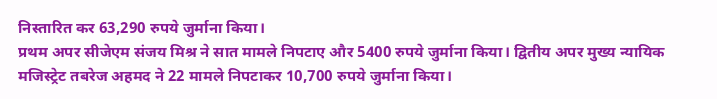निस्तारित कर 63,290 रुपये जुर्माना किया।
प्रथम अपर सीजेएम संजय मिश्र ने सात मामले निपटाए और 5400 रुपये जुर्माना किया। द्वितीय अपर मुख्य न्यायिक मजिस्ट्रेट तबरेज अहमद ने 22 मामले निपटाकर 10,700 रुपये जुर्माना किया।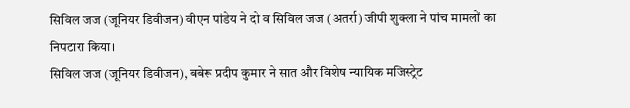सिविल जज (जूनियर डिवीजन) वीएन पांडेय ने दो व सिविल जज (अतर्रा) जीपी शुक्ला ने पांच मामलों का निपटारा किया।
सिविल जज (जूनियर डिवीजन), बबेरू प्रदीप कुमार ने सात और विशेष न्यायिक मजिस्ट्रेट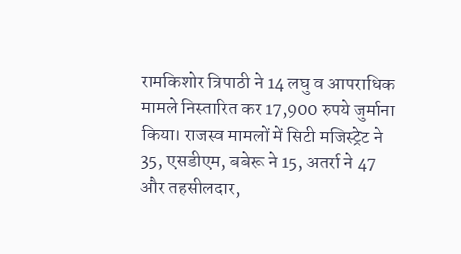रामकिशोर त्रिपाठी ने 14 लघु व आपराधिक मामले निस्तारित कर 17,900 रुपये जुर्माना किया। राजस्व मामलों में सिटी मजिस्ट्रेट ने 35, एसडीएम, बबेरू ने 15, अतर्रा ने 47 और तहसीलदार,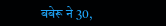बबेरू ने 30,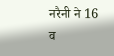नरैनी ने 16 व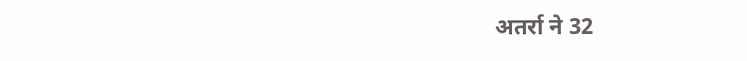अतर्रा ने 32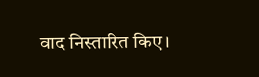वाद निस्तारित किए।